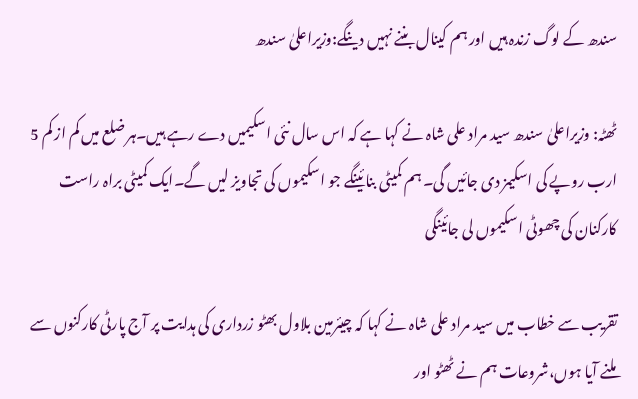سندھ کے لوگ زندہ ہیں اور ہم کینال بننے نہیں دینگے:وزیراعلیٰ سندھ

ٹھٹہ: وزیراعلیٰ سندھ سید مراد علی شاہ نے کہا ہے کہ اس سال نئی اسکیمیں دے رہے ہیں۔ہر ضلع میں کم از کم 5 ارب روپے کی اسکیمز دی جائیں گی۔ ہم کمیٹی بنائینگے جو اسکیموں کی تجاویز لیں گے۔ایک کمیٹی براہ راست کارکنان کی چھوٹی اسکیموں لی جائینگی

تقریب سے خطاب میں سید مراد علی شاہ نے کہا کہ چیئرمین بلاول بھٹو زرداری کی ہدایت پر آج پارٹی کارکنوں سے ملنے آیا ہوں،شروعات ہم نے ٹھٹو اور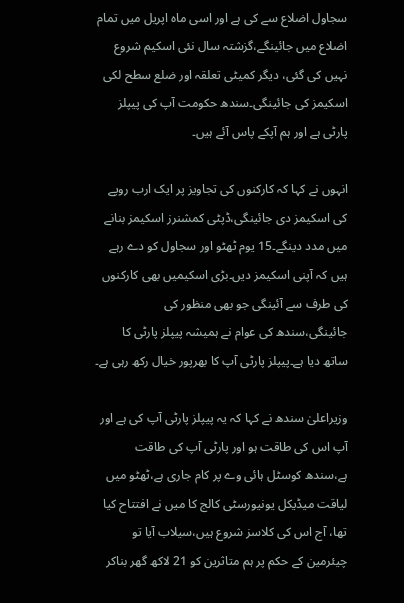سجاول اضلاع سے کی ہے اور اسی ماہ اپریل میں تمام اضلاع میں جائینگے،گزشتہ سال نئی اسکیم شروع نہیں کی گئی، دیگر کمیٹی تعلقہ اور ضلع سطح لکی اسکیمز کی جائینگی۔سندھ حکومت آپ کی پیپلز پارٹی ہے اور ہم آپکے پاس آئے ہیں۔

انہوں نے کہا کہ کارکنوں کی تجاویز پر ایک ارب روپے کی اسکیمز دی جائینگی،ڈپٹی کمشنرز اسکیمز بنانے میں مدد دینگے۔15 یوم ٹھٹو اور سجاول کو دے رہے ہیں کہ آپنی اسکیمز دیں۔بڑی اسکیمیں بھی کارکنوں کی طرف سے آئینگی جو بھی منظور کی جائینگی،سندھ کی عوام نے ہمیشہ پیپلز پارٹی کا ساتھ دیا ہے۔پیپلز پارٹی آپ کا بھرپور خیال رکھ رہی ہے۔

وزیراعلیٰ سندھ نے کہا کہ یہ پیپلز پارٹی آپ کی ہے اور آپ اس کی طاقت ہو اور پارٹی آپ کی طاقت ہے،سندھ کوسٹل ہائی وے پر کام جاری ہے،ٹھٹو میں لیاقت میڈیکل یونیورسٹی کالج کا میں نے افتتاح کیا تھا، آج اس کی کلاسز شروع ہیں،سیلاب آیا تو چیئرمین کے حکم پر ہم متاثرین کو 21 لاکھ گھر بناکر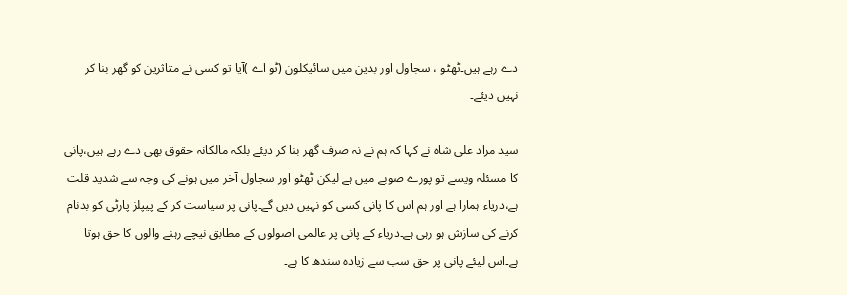دے رہے ہیں۔ٹھٹو ، سجاول اور بدین میں سائیکلون (ٹو اے )آیا تو کسی نے متاثرین کو گھر بنا کر نہیں دیئے۔

سید مراد علی شاہ نے کہا کہ ہم نے نہ صرف گھر بنا کر دیئے بلکہ مالکانہ حقوق بھی دے رہے ہیں،پانی کا مسئلہ ویسے تو پورے صوبے میں ہے لیکن ٹھٹو اور سجاول آخر میں ہونے کی وجہ سے شدید قلت ہے،دریاء ہمارا ہے اور ہم اس کا پانی کسی کو نہیں دیں گے۔پانی پر سیاست کر کے پیپلز پارٹی کو بدنام کرنے کی سازش ہو رہی ہے۔دریاء کے پانی پر عالمی اصولوں کے مطابق نیچے رہنے والوں کا حق ہوتا ہے۔اس لیئے پانی پر حق سب سے زیادہ سندھ کا ہے۔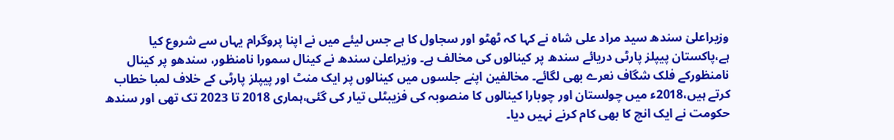وزیراعلیٰ سندھ سید مراد علی شاہ نے کہا کہ ٹھٹو اور سجاول کا ہے جس لیئے میں نے اپنا پروگرام یہاں سے شروع کیا ہے،پاکستان پیپلز پارٹی دریائے سندھ پر کینالوں کی مخالف ہے۔ وزیراعلیٰ سندھ نے کینال سمورا نامنظور، سندھو پر کینال نامنظورکے فلک شگاف نعرے بھی لگائے۔ مخالفین اپنے جلسوں میں کینالوں پر ایک منٹ اور پیپلز پارٹی کے خلاف لمبا خطاب کرتے ہیں،2018ء میں چولستان اور چوبارا کینالوں کا منصوبہ کی فزیبٹلی تیار کی گئی،ہماری 2018 تا 2023 تک تھی اور سندھ حکومت نے ایک انچ کا بھی کام کرنے نہیں دیا۔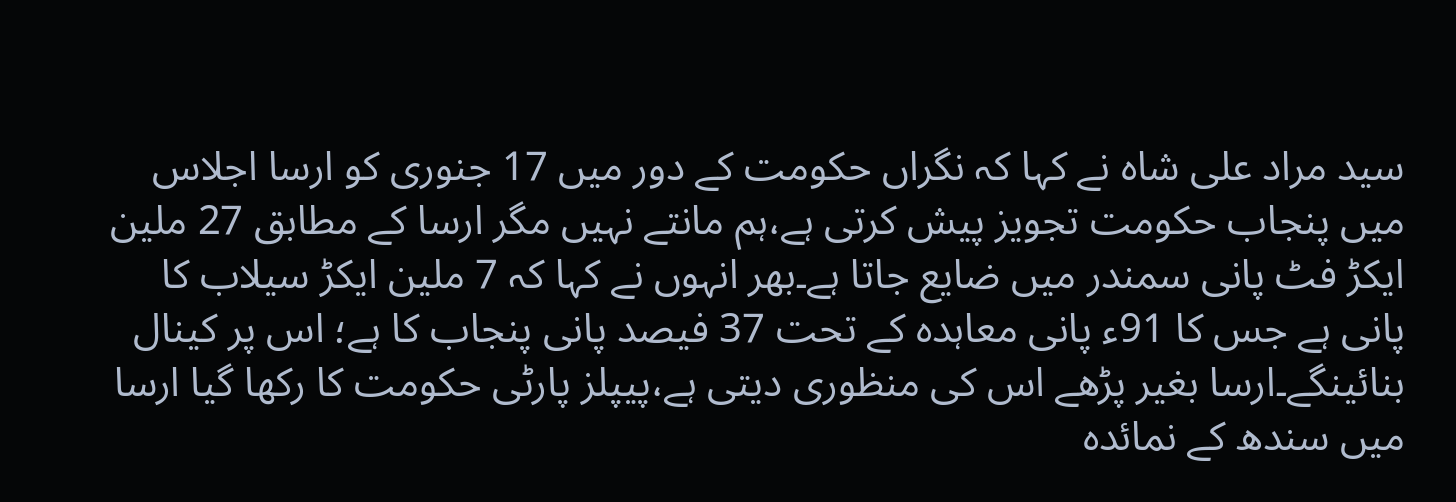سید مراد علی شاہ نے کہا کہ نگراں حکومت کے دور میں 17 جنوری کو ارسا اجلاس میں پنجاب حکومت تجویز پیش کرتی ہے،ہم مانتے نہیں مگر ارسا کے مطابق 27 ملین ایکڑ فٹ پانی سمندر میں ضایع جاتا ہے۔بھر انہوں نے کہا کہ 7 ملین ایکڑ سیلاب کا پانی ہے جس کا 91ء پانی معاہدہ کے تحت 37 فیصد پانی پنجاب کا ہے؛ اس پر کینال بنائینگے۔ارسا بغیر پڑھے اس کی منظوری دیتی ہے،پیپلز پارٹی حکومت کا رکھا گیا ارسا میں سندھ کے نمائدہ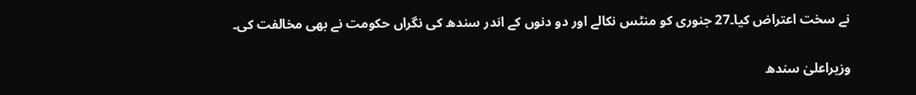نے سخت اعتراض کیا۔27 جنوری کو منٹس نکالے اور دو دنوں کے اندر سندھ کی نگراں حکومت نے بھی مخالفت کی۔

وزیراعلیٰ سندھ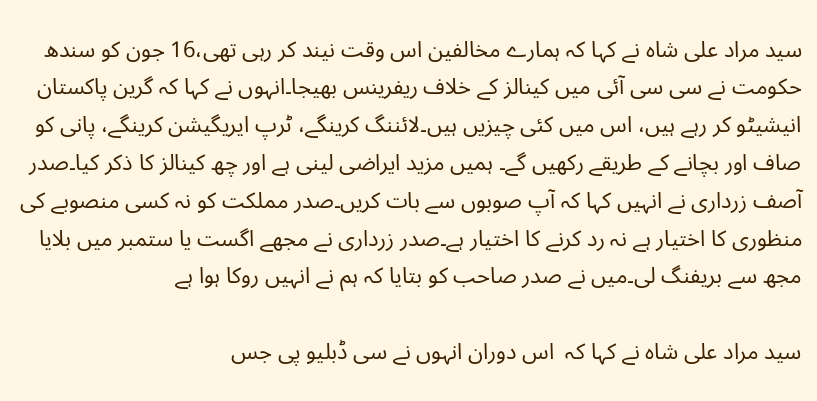سید مراد علی شاہ نے کہا کہ ہمارے مخالفین اس وقت نیند کر رہی تھی،16 جون کو سندھ حکومت نے سی سی آئی میں کینالز کے خلاف ریفرینس بھیجا۔انہوں نے کہا کہ گرین پاکستان انیشیٹو کر رہے ہیں، اس میں کئی چیزیں ہیں۔لائننگ کرینگے، ٹرپ ایریگیشن کرینگے، پانی کو صاف اور بچانے کے طریقے رکھیں گے۔ ہمیں مزید ایراضی لینی ہے اور چھ کینالز کا ذکر کیا۔صدر آصف زرداری نے انہیں کہا کہ آپ صوبوں سے بات کریں۔صدر مملکت کو نہ کسی منصوبے کی منظوری کا اختیار ہے نہ رد کرنے کا اختیار ہے۔صدر زرداری نے مجھے اگست یا ستمبر میں بلایا مجھ سے بریفنگ لی۔میں نے صدر صاحب کو بتایا کہ ہم نے انہیں روکا ہوا ہے

سید مراد علی شاہ نے کہا کہ  اس دوران انہوں نے سی ڈبلیو پی جس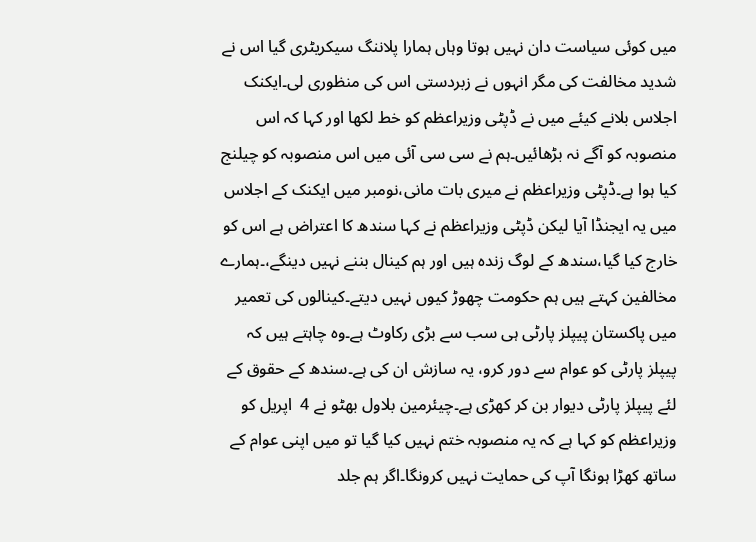میں کوئی سیاست دان نہیں ہوتا وہاں ہمارا پلاننگ سیکریٹری گیا اس نے شدید مخالفت کی مگر انہوں نے زبردستی اس کی منظوری لی۔ایکنک اجلاس بلانے کیئے میں نے ڈپٹی وزیراعظم کو خط لکھا اور کہا کہ اس منصوبہ کو آگے نہ بڑھائیں۔ہم نے سی سی آئی میں اس منصوبہ کو چیلنج کیا ہوا ہے۔ڈپٹی وزیراعظم نے میری بات مانی،نومبر میں ایکنک کے اجلاس میں یہ ایجنڈا آیا لیکن ڈپٹی وزیراعظم نے کہا سندھ کا اعتراض ہے اس کو خارج کیا گیا،سندھ کے لوگ زندہ ہیں اور ہم کینال بننے نہیں دینگے،۔ہمارے مخالفین کہتے ہیں ہم حکومت چھوڑ کیوں نہیں دیتے۔کینالوں کی تعمیر میں پاکستان پیپلز پارٹی ہی سب سے بڑی رکاوٹ ہے۔وہ چاہتے ہیں کہ پیپلز پارٹی کو عوام سے دور کرو، یہ سازش ان کی ہے۔سندھ کے حقوق کے لئے پیپلز پارٹی دیوار بن کر کھڑی ہے۔چیئرمین بلاول بھٹو نے 4  اپریل کو وزیراعظم کو کہا ہے کہ یہ منصوبہ ختم نہیں کیا گیا تو میں اپنی عوام کے ساتھ کھڑا ہونگا آپ کی حمایت نہیں کرونگا۔اگر ہم جلد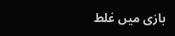بازی میں غلط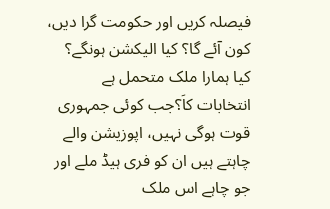فیصلہ کریں اور حکومت گرا دیں، کون آئے گا؟ کیا الیکشن ہونگے؟  کیا ہمارا ملک متحمل ہے انتخابات کاَ؟جب کوئی جمہوری قوت ہوگی نہیں، اپوزیشن والے چاہتے ہیں ان کو فری ہیڈ ملے اور جو چاہے اس ملک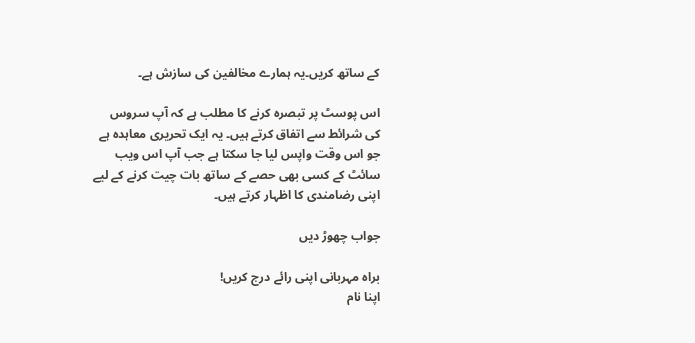کے ساتھ کریں۔یہ ہمارے مخالفین کی سازش ہے۔

اس پوسٹ پر تبصرہ کرنے کا مطلب ہے کہ آپ سروس کی شرائط سے اتفاق کرتے ہیں۔ یہ ایک تحریری معاہدہ ہے جو اس وقت واپس لیا جا سکتا ہے جب آپ اس ویب سائٹ کے کسی بھی حصے کے ساتھ بات چیت کرنے کے لیے اپنی رضامندی کا اظہار کرتے ہیں۔

جواب چھوڑ دیں

براہ مہربانی اپنی رائے درج کریں!
اپنا نام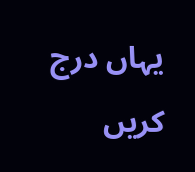یہاں درج کریں